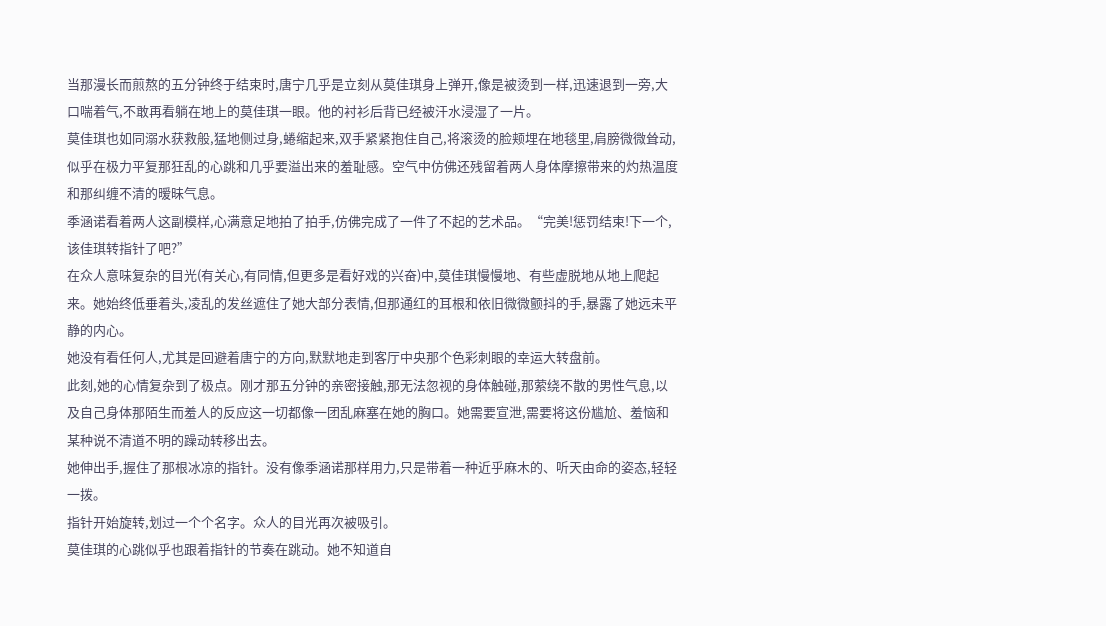当那漫长而煎熬的五分钟终于结束时,唐宁几乎是立刻从莫佳琪身上弹开,像是被烫到一样,迅速退到一旁,大口喘着气,不敢再看躺在地上的莫佳琪一眼。他的衬衫后背已经被汗水浸湿了一片。
莫佳琪也如同溺水获救般,猛地侧过身,蜷缩起来,双手紧紧抱住自己,将滚烫的脸颊埋在地毯里,肩膀微微耸动,似乎在极力平复那狂乱的心跳和几乎要溢出来的羞耻感。空气中仿佛还残留着两人身体摩擦带来的灼热温度和那纠缠不清的暧昧气息。
季涵诺看着两人这副模样,心满意足地拍了拍手,仿佛完成了一件了不起的艺术品。“完美!惩罚结束!下一个,该佳琪转指针了吧?”
在众人意味复杂的目光(有关心,有同情,但更多是看好戏的兴奋)中,莫佳琪慢慢地、有些虚脱地从地上爬起来。她始终低垂着头,凌乱的发丝遮住了她大部分表情,但那通红的耳根和依旧微微颤抖的手,暴露了她远未平静的内心。
她没有看任何人,尤其是回避着唐宁的方向,默默地走到客厅中央那个色彩刺眼的幸运大转盘前。
此刻,她的心情复杂到了极点。刚才那五分钟的亲密接触,那无法忽视的身体触碰,那萦绕不散的男性气息,以及自己身体那陌生而羞人的反应这一切都像一团乱麻塞在她的胸口。她需要宣泄,需要将这份尴尬、羞恼和某种说不清道不明的躁动转移出去。
她伸出手,握住了那根冰凉的指针。没有像季涵诺那样用力,只是带着一种近乎麻木的、听天由命的姿态,轻轻一拨。
指针开始旋转,划过一个个名字。众人的目光再次被吸引。
莫佳琪的心跳似乎也跟着指针的节奏在跳动。她不知道自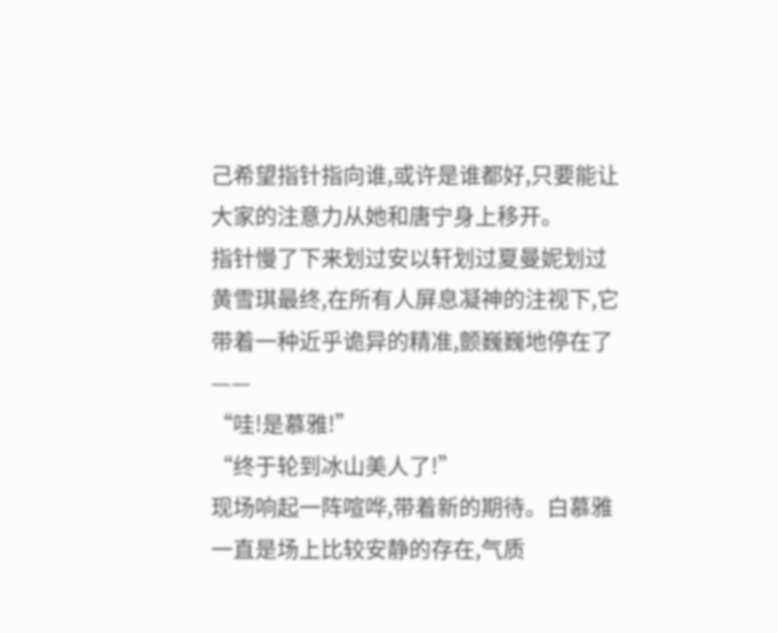己希望指针指向谁,或许是谁都好,只要能让大家的注意力从她和唐宁身上移开。
指针慢了下来划过安以轩划过夏曼妮划过黄雪琪最终,在所有人屏息凝神的注视下,它带着一种近乎诡异的精准,颤巍巍地停在了——
“哇!是慕雅!”
“终于轮到冰山美人了!”
现场响起一阵喧哗,带着新的期待。白慕雅一直是场上比较安静的存在,气质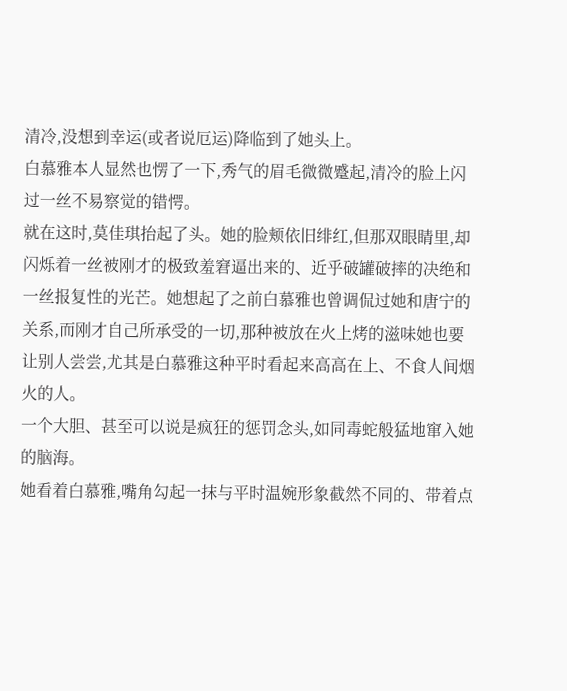清冷,没想到幸运(或者说厄运)降临到了她头上。
白慕雅本人显然也愣了一下,秀气的眉毛微微蹙起,清冷的脸上闪过一丝不易察觉的错愕。
就在这时,莫佳琪抬起了头。她的脸颊依旧绯红,但那双眼睛里,却闪烁着一丝被刚才的极致羞窘逼出来的、近乎破罐破摔的决绝和一丝报复性的光芒。她想起了之前白慕雅也曾调侃过她和唐宁的关系,而刚才自己所承受的一切,那种被放在火上烤的滋味她也要让别人尝尝,尤其是白慕雅这种平时看起来高高在上、不食人间烟火的人。
一个大胆、甚至可以说是疯狂的惩罚念头,如同毒蛇般猛地窜入她的脑海。
她看着白慕雅,嘴角勾起一抹与平时温婉形象截然不同的、带着点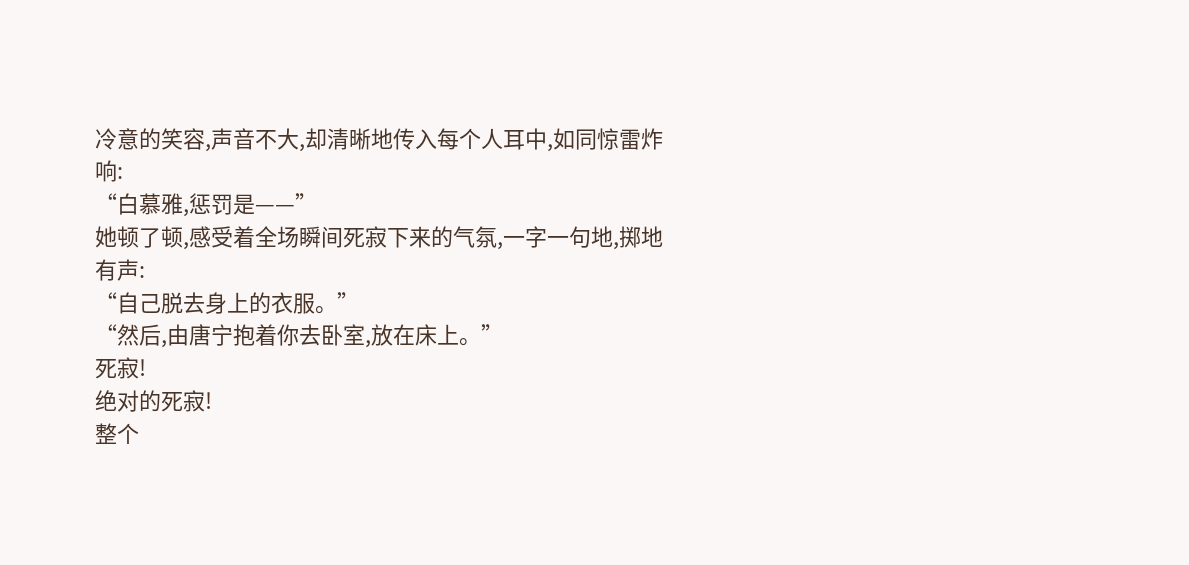冷意的笑容,声音不大,却清晰地传入每个人耳中,如同惊雷炸响:
“白慕雅,惩罚是——”
她顿了顿,感受着全场瞬间死寂下来的气氛,一字一句地,掷地有声:
“自己脱去身上的衣服。”
“然后,由唐宁抱着你去卧室,放在床上。”
死寂!
绝对的死寂!
整个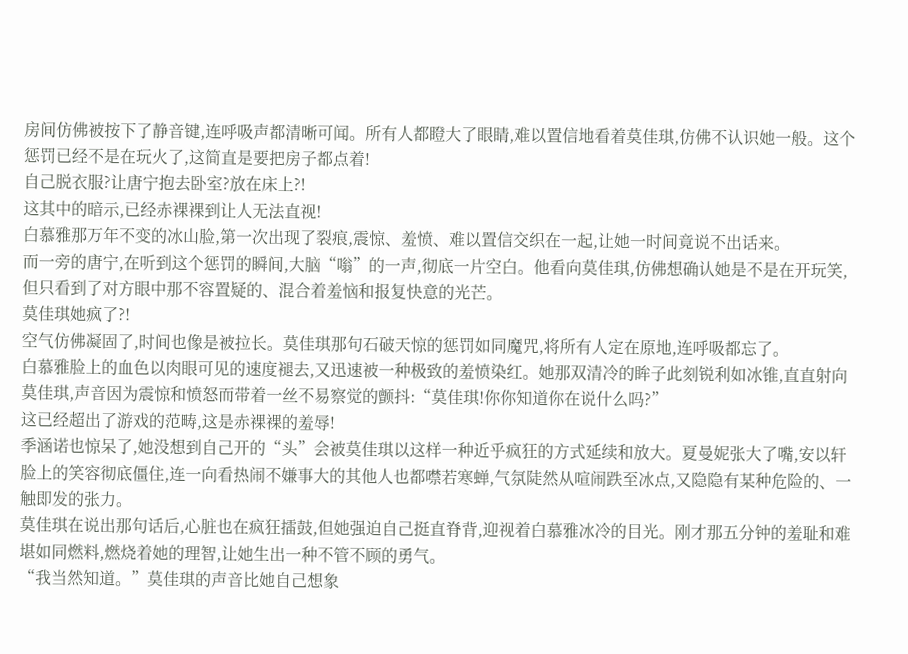房间仿佛被按下了静音键,连呼吸声都清晰可闻。所有人都瞪大了眼睛,难以置信地看着莫佳琪,仿佛不认识她一般。这个惩罚已经不是在玩火了,这简直是要把房子都点着!
自己脱衣服?让唐宁抱去卧室?放在床上?!
这其中的暗示,已经赤裸裸到让人无法直视!
白慕雅那万年不变的冰山脸,第一次出现了裂痕,震惊、羞愤、难以置信交织在一起,让她一时间竟说不出话来。
而一旁的唐宁,在听到这个惩罚的瞬间,大脑“嗡”的一声,彻底一片空白。他看向莫佳琪,仿佛想确认她是不是在开玩笑,但只看到了对方眼中那不容置疑的、混合着羞恼和报复快意的光芒。
莫佳琪她疯了?!
空气仿佛凝固了,时间也像是被拉长。莫佳琪那句石破天惊的惩罚如同魔咒,将所有人定在原地,连呼吸都忘了。
白慕雅脸上的血色以肉眼可见的速度褪去,又迅速被一种极致的羞愤染红。她那双清冷的眸子此刻锐利如冰锥,直直射向莫佳琪,声音因为震惊和愤怒而带着一丝不易察觉的颤抖:“莫佳琪!你你知道你在说什么吗?”
这已经超出了游戏的范畴,这是赤裸裸的羞辱!
季涵诺也惊呆了,她没想到自己开的“头”会被莫佳琪以这样一种近乎疯狂的方式延续和放大。夏曼妮张大了嘴,安以轩脸上的笑容彻底僵住,连一向看热闹不嫌事大的其他人也都噤若寒蝉,气氛陡然从喧闹跌至冰点,又隐隐有某种危险的、一触即发的张力。
莫佳琪在说出那句话后,心脏也在疯狂擂鼓,但她强迫自己挺直脊背,迎视着白慕雅冰冷的目光。刚才那五分钟的羞耻和难堪如同燃料,燃烧着她的理智,让她生出一种不管不顾的勇气。
“我当然知道。”莫佳琪的声音比她自己想象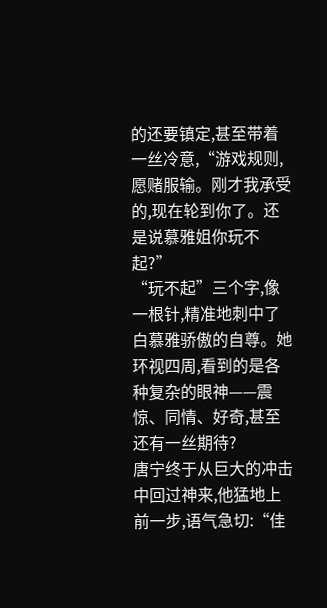的还要镇定,甚至带着一丝冷意,“游戏规则,愿赌服输。刚才我承受的,现在轮到你了。还是说慕雅姐你玩不起?”
“玩不起”三个字,像一根针,精准地刺中了白慕雅骄傲的自尊。她环视四周,看到的是各种复杂的眼神——震惊、同情、好奇,甚至还有一丝期待?
唐宁终于从巨大的冲击中回过神来,他猛地上前一步,语气急切:“佳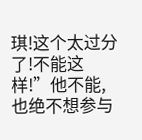琪!这个太过分了!不能这样!”他不能,也绝不想参与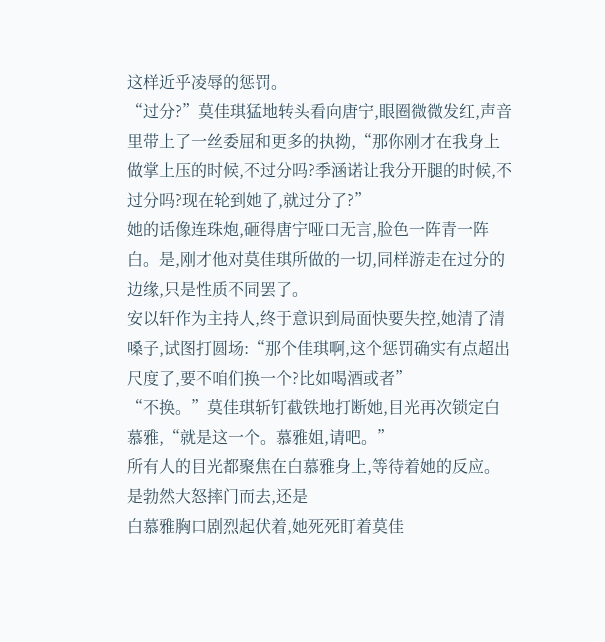这样近乎凌辱的惩罚。
“过分?”莫佳琪猛地转头看向唐宁,眼圈微微发红,声音里带上了一丝委屈和更多的执拗,“那你刚才在我身上做掌上压的时候,不过分吗?季涵诺让我分开腿的时候,不过分吗?现在轮到她了,就过分了?”
她的话像连珠炮,砸得唐宁哑口无言,脸色一阵青一阵白。是,刚才他对莫佳琪所做的一切,同样游走在过分的边缘,只是性质不同罢了。
安以轩作为主持人,终于意识到局面快要失控,她清了清嗓子,试图打圆场:“那个佳琪啊,这个惩罚确实有点超出尺度了,要不咱们换一个?比如喝酒或者”
“不换。”莫佳琪斩钉截铁地打断她,目光再次锁定白慕雅,“就是这一个。慕雅姐,请吧。”
所有人的目光都聚焦在白慕雅身上,等待着她的反应。是勃然大怒摔门而去,还是
白慕雅胸口剧烈起伏着,她死死盯着莫佳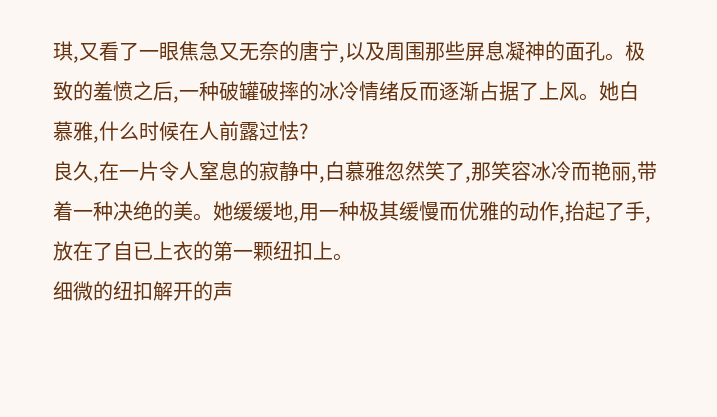琪,又看了一眼焦急又无奈的唐宁,以及周围那些屏息凝神的面孔。极致的羞愤之后,一种破罐破摔的冰冷情绪反而逐渐占据了上风。她白慕雅,什么时候在人前露过怯?
良久,在一片令人窒息的寂静中,白慕雅忽然笑了,那笑容冰冷而艳丽,带着一种决绝的美。她缓缓地,用一种极其缓慢而优雅的动作,抬起了手,放在了自已上衣的第一颗纽扣上。
细微的纽扣解开的声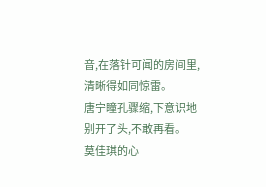音,在落针可闻的房间里,清晰得如同惊雷。
唐宁瞳孔骤缩,下意识地别开了头,不敢再看。
莫佳琪的心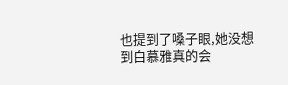也提到了嗓子眼,她没想到白慕雅真的会